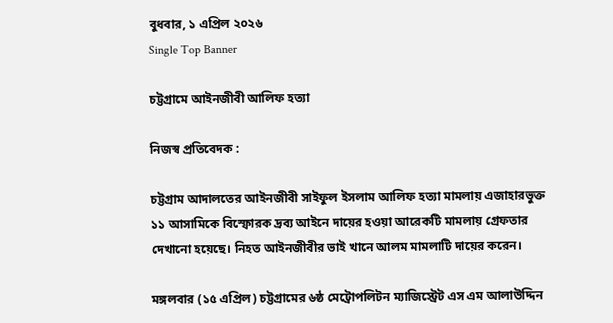বুধবার, ১ এপ্রিল ২০২৬
Single Top Banner

চট্টগ্রামে আইনজীবী আলিফ হত্যা

নিজস্ব প্রতিবেদক :

চট্টগ্রাম আদালতের আইনজীবী সাইফুল ইসলাম আলিফ হত্যা মামলায় এজাহারভুক্ত ১১ আসামিকে বিস্ফোরক দ্রব্য আইনে দায়ের হওয়া আরেকটি মামলায় গ্রেফতার দেখানো হয়েছে। নিহত আইনজীবীর ভাই খানে আলম মামলাটি দায়ের করেন।

মঙ্গলবার (১৫ এপ্রিল) চট্টগ্রামের ৬ষ্ঠ মেট্রোপলিটন ম্যাজিস্ট্রেট এস এম আলাউদ্দিন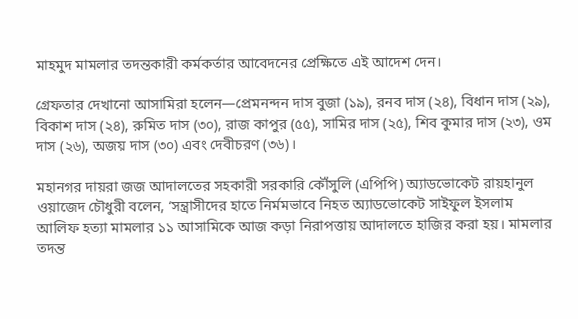মাহমুদ মামলার তদন্তকারী কর্মকর্তার আবেদনের প্রেক্ষিতে এই আদেশ দেন।

গ্রেফতার দেখানো আসামিরা হলেন—প্রেমনন্দন দাস বুজা (১৯), রনব দাস (২৪), বিধান দাস (২৯), বিকাশ দাস (২৪), রুমিত দাস (৩০), রাজ কাপুর (৫৫), সামির দাস (২৫), শিব কুমার দাস (২৩), ওম দাস (২৬), অজয় দাস (৩০) এবং দেবীচরণ (৩৬)।

মহানগর দায়রা জজ আদালতের সহকারী সরকারি কৌঁসুলি (এপিপি) অ্যাডভোকেট রায়হানুল ওয়াজেদ চৌধুরী বলেন, ‘সন্ত্রাসীদের হাতে নির্মমভাবে নিহত অ্যাডভোকেট সাইফুল ইসলাম আলিফ হত্যা মামলার ১১ আসামিকে আজ কড়া নিরাপত্তায় আদালতে হাজির করা হয়। মামলার তদন্ত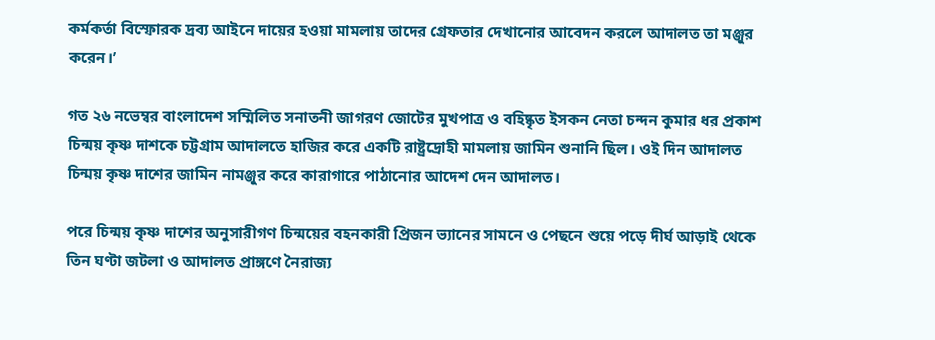কর্মকর্তা বিস্ফোরক দ্রব্য আইনে দায়ের হওয়া মামলায় তাদের গ্রেফতার দেখানোর আবেদন করলে আদালত তা মঞ্জুর করেন।’

গত ২৬ নভেম্বর বাংলাদেশ সম্মিলিত সনাতনী জাগরণ জোটের মুখপাত্র ও বহিষ্কৃত ইসকন নেতা চন্দন কুমার ধর প্রকাশ চিন্ময় কৃষ্ণ দাশকে চট্টগ্রাম আদালতে হাজির করে একটি রাষ্ট্রদ্রোহী মামলায় জামিন শুনানি ছিল। ওই দিন আদালত চিন্ময় কৃষ্ণ দাশের জামিন নামঞ্জুর করে কারাগারে পাঠানোর আদেশ দেন আদালত।

পরে চিন্ময় কৃষ্ণ দাশের অনুসারীগণ চিন্ময়ের বহনকারী প্রিজন ভ্যানের সামনে ও পেছনে শুয়ে পড়ে দীর্ঘ আড়াই থেকে তিন ঘণ্টা জটলা ও আদালত প্রাঙ্গণে নৈরাজ্য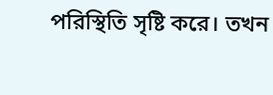পরিস্থিতি সৃষ্টি করে। তখন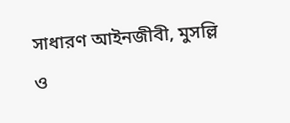সাধারণ আইনজীবী, মুসল্লি ও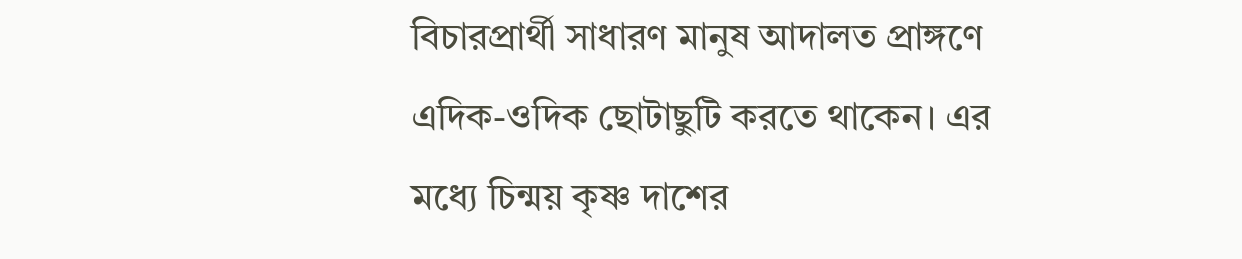বিচারপ্রার্থী সাধারণ মানুষ আদালত প্রাঙ্গণে এদিক-ওদিক ছোটাছুটি করতে থাকেন। এর মধ্যে চিন্ময় কৃষ্ণ দাশের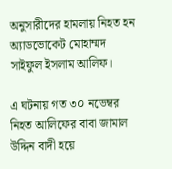অনুসারীদের হামলায় নিহত হন অ্যাডভোকেট মোহাম্মদ সাইফুল ইসলাম আলিফ।

এ ঘটনায় গত ৩০ নভেম্বর নিহত আলিফের বাবা জামাল উদ্দিন বাদী হয়ে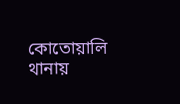কোতোয়ালি থানায়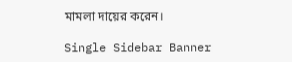মামলা দায়ের করেন।

Single Sidebar Banner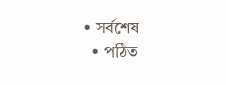• সর্বশেষ
  • পঠিত